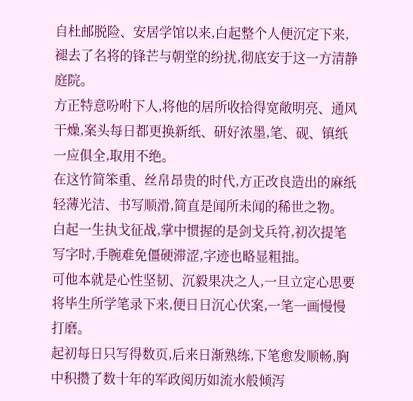自杜邮脱险、安居学馆以来,白起整个人便沉定下来,褪去了名将的锋芒与朝堂的纷扰,彻底安于这一方清静庭院。
方正特意吩咐下人,将他的居所收拾得宽敞明亮、通风干燥,案头每日都更换新纸、研好浓墨,笔、砚、镇纸一应俱全,取用不绝。
在这竹简笨重、丝帛昂贵的时代,方正改良造出的麻纸轻薄光洁、书写顺滑,简直是闻所未闻的稀世之物。
白起一生执戈征战,掌中惯握的是剑戈兵符,初次提笔写字时,手腕难免僵硬滞涩,字迹也略显粗拙。
可他本就是心性坚韧、沉毅果决之人,一旦立定心思要将毕生所学笔录下来,便日日沉心伏案,一笔一画慢慢打磨。
起初每日只写得数页,后来日渐熟练,下笔愈发顺畅,胸中积攒了数十年的军政阅历如流水般倾泻